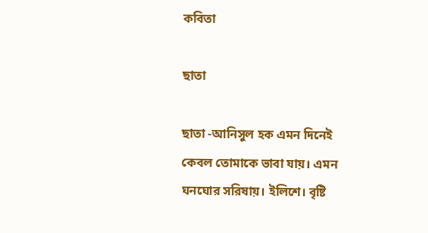কবিতা

ছাতা

ছাতা -আনিসুল হক এমন দিনেই কেবল তোমাকে ভাবা যায়। এমন ঘনঘোর সরিষায়। ইলিশে। বৃষ্টি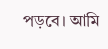পড়বে। আমি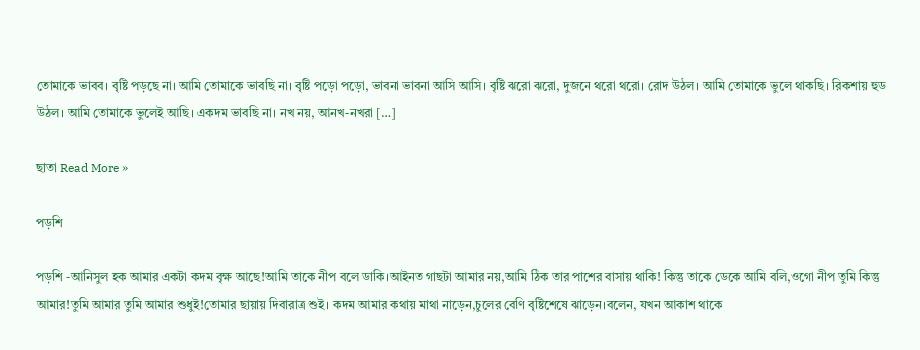তোমাকে ভাবব। বৃষ্টি পড়ছে না। আমি তোমাকে ভাবছি না। বৃষ্টি পড়ো পড়ো, ভাবনা ভাবনা আসি আসি। বৃষ্টি ঝরো ঝরো, দুজনে থরো থরো। রোদ উঠল। আমি তোমাকে ভুলে থাকছি। রিকশায় হুড উঠল। আমি তোমাকে ভুলেই আছি। একদম ভাবছি না। নখ নয়, আনখ-নখরা […]

ছাতা Read More »

পড়শি

পড়শি -আনিসুল হক আমার একটা কদম বৃক্ষ আছে!আমি তাকে নীপ বলে ডাকি।আইনত গাছটা আমার নয়,আমি ঠিক তার পাশের বাসায় থাকি! কিন্তু তাকে ডেকে আমি বলি,ওগো নীপ তুমি কিন্তু আমার!তুমি আমার তুমি আমার শুধুই!তোমার ছায়ায় দিবারাত্র শুই। কদম আমার কথায় মাথা নাড়েন,চুলের বেণি বৃষ্টিশেষে ঝাড়েন।বলেন, যখন আকাশ থাকে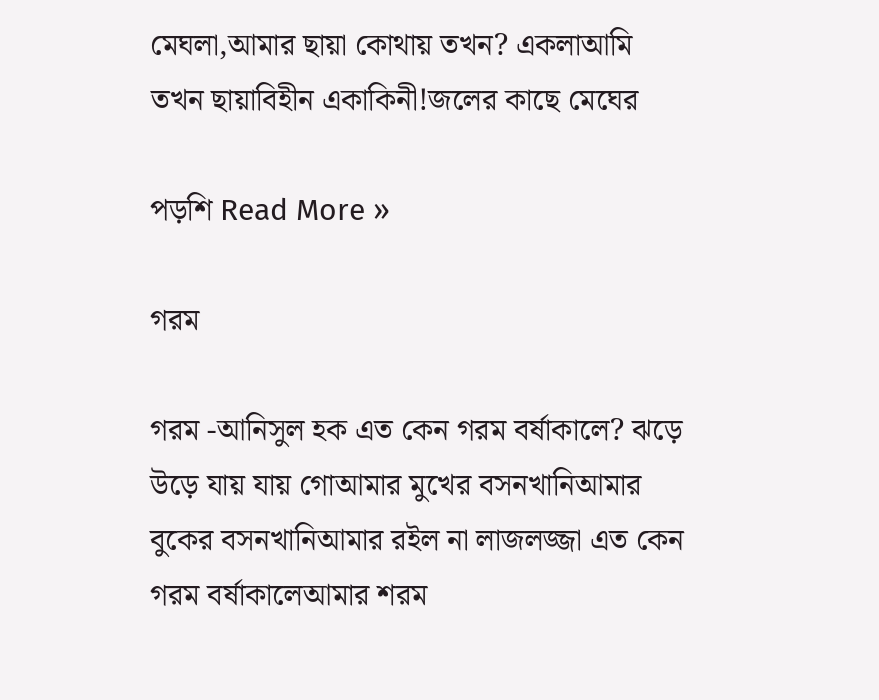মেঘলা,আমার ছায়া কোথায় তখন? একলাআমি তখন ছায়াবিহীন একাকিনী!জলের কাছে মেঘের

পড়শি Read More »

গরম

গরম -আনিসুল হক এত কেন গরম বর্ষাকালে? ঝড়ে উড়ে যায় যায় গোআমার মুখের বসনখানিআমার বুকের বসনখানিআমার রইল না লাজলজ্জা এত কেন গরম বর্ষাকালেআমার শরম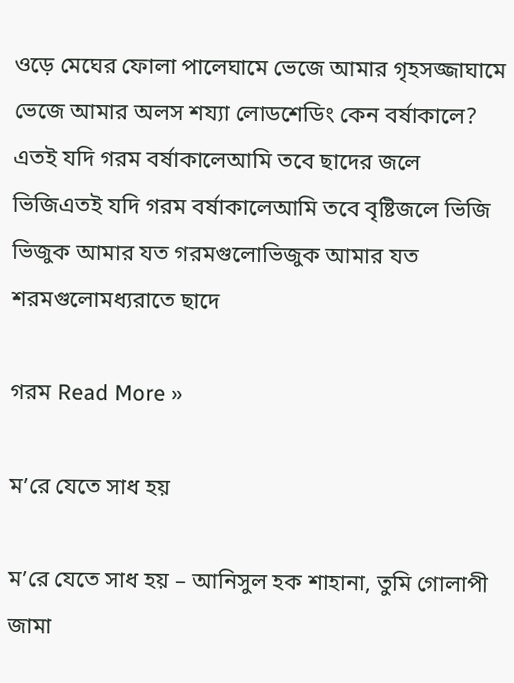ওড়ে মেঘের ফোলা পালেঘামে ভেজে আমার গৃহসজ্জাঘামে ভেজে আমার অলস শয্যা লোডশেডিং কেন বর্ষাকালে? এতই যদি গরম বর্ষাকালেআমি তবে ছাদের জলে ভিজিএতই যদি গরম বর্ষাকালেআমি তবে বৃষ্টিজলে ভিজি ভিজুক আমার যত গরমগুলোভিজুক আমার যত শরমগুলোমধ্যরাতে ছাদে

গরম Read More »

ম’রে যেতে সাধ হয়

ম’রে যেতে সাধ হয় – আনিসুল হক শাহানা, তুমি গোলাপী জামা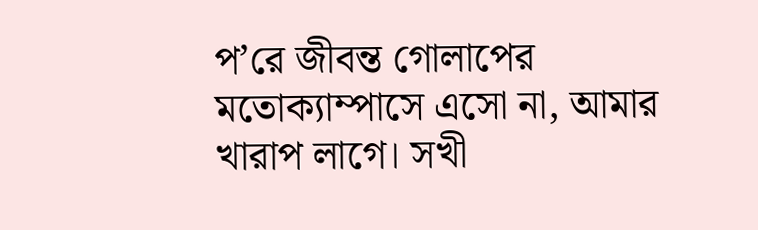প’রে জীবন্ত গোলাপের মতোক্যাম্পাসে এসো না, আমার খারাপ লাগে। সখী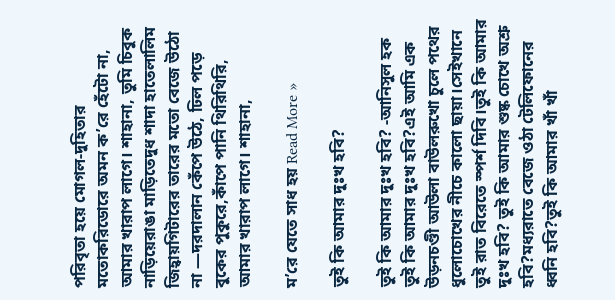পরিবৃতা হয়ে মোগল-দুহিতার মতোকরিডোরে অমন ক’রে হেঁটো না, আমার খারাপ লাগে। শাহানা, তুমি চিবুক নাড়িয়েরাঙা মাড়িতেদুধ শাদা হাতেলালিম জিহ্বায়গিটারের তারের মতো বেজে উঠো না —দরদালান কেঁপে উঠে, ঢিল পড়ে বুকের পুকুরে,কাঁপে পানি থিরিথিরি, আমার খারাপ লাগে। শাহানা,

ম’রে যেতে সাধ হয় Read More »

তুই কি আমার দুঃখ হবি?

তুই কি আমার দুঃখ হবি? -আনিসুল হক তুই কি আমার দুঃখ হবি?এই আমি এক উড়নচণ্ডী আউলা বাউলরুখো চুলে পথের ধুলোচোখের নীচে কালো ছায়া।সেইখানে তুই রাত বিরেতে স্পর্শ দিবি।তুই কি আমার দুঃখ হবি? তুই কি আমার শুষ্ক চোখে অশ্রু হবি?মধ্যরাতে বেজে ওঠা টেলিফোনের ধ্বনি হবি?তুই কি আমার খাঁ খাঁ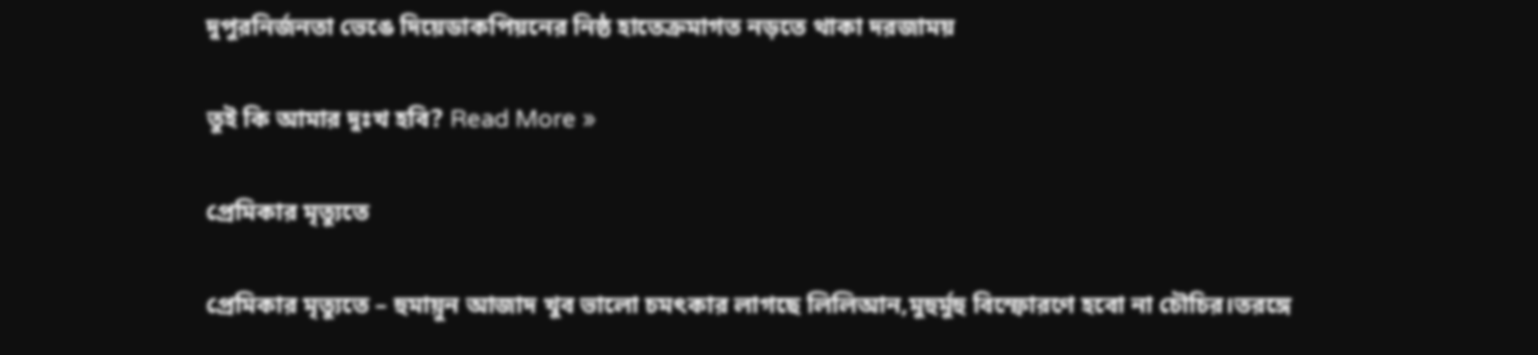দুপুরনির্জনতা ভেঙে দিয়েডাকপিয়নের নিষ্ঠ হাতেক্রমাগত নড়তে থাকা দরজাময়

তুই কি আমার দুঃখ হবি? Read More »

প্রেমিকার মৃত্যুতে

প্রেমিকার মৃত্যুতে – হুমায়ুন আজাদ খুব ভালো চমৎকার লাগছে লিলিআন,মুহুর্মুহু বিস্ফোরণে হবো না চৌচির।তরঙ্গে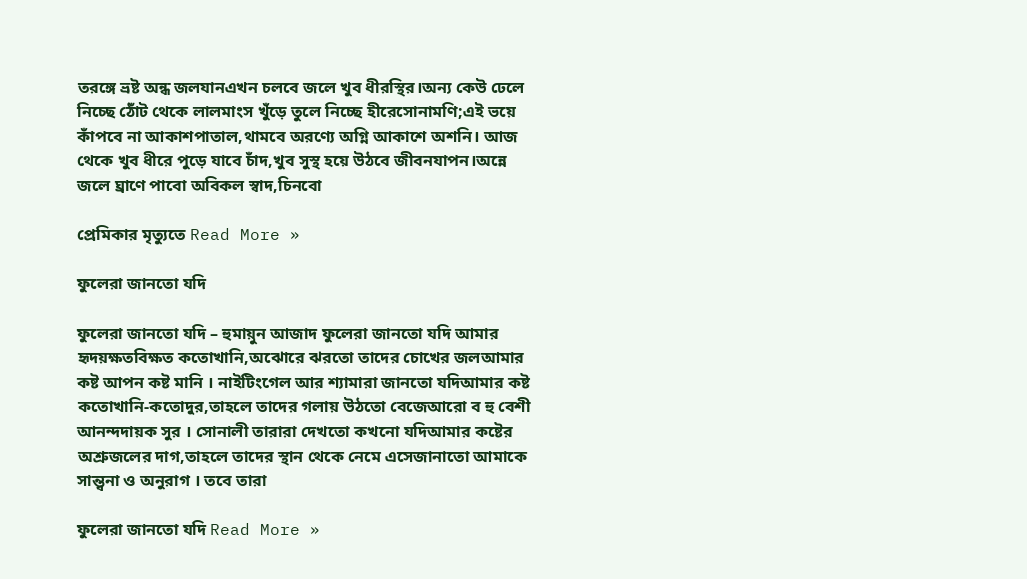তরঙ্গে ভ্রষ্ট অন্ধ জলযানএখন চলবে জলে খুব ধীরস্থির।অন্য কেউ ঢেলে নিচ্ছে ঠোঁট থেকে লালমাংস খুঁড়ে তুলে নিচ্ছে হীরেসোনামণি;এই ভয়ে কাঁপবে না আকাশপাতাল,থামবে অরণ্যে অগ্নি আকাশে অশনি। আজ থেকে খুব ধীরে পুড়ে যাবে চাঁদ,খুব সুস্থ হয়ে উঠবে জীবনযাপন।অন্নে জলে ঘ্রাণে পাবো অবিকল স্বাদ,চিনবো

প্রেমিকার মৃত্যুতে Read More »

ফুলেরা জানতো যদি

ফুলেরা জানতো যদি – হুমায়ুন আজাদ ফুলেরা জানতো যদি আমার হৃদয়ক্ষতবিক্ষত কতোখানি,অঝোরে ঝরতো তাদের চোখের জলআমার কষ্ট আপন কষ্ট মানি । নাইটিংগেল আর শ্যামারা জানতো যদিআমার কষ্ট কতোখানি-কতোদুর,তাহলে তাদের গলায় উঠতো বেজেআরো ব হু বেশী আনন্দদায়ক সুর । সোনালী তারারা দেখতো কখনো যদিআমার কষ্টের অশ্রুজলের দাগ,তাহলে তাদের স্থান থেকে নেমে এসেজানাতো আমাকে সান্ত্বনা ও অনুরাগ । তবে তারা

ফুলেরা জানতো যদি Read More »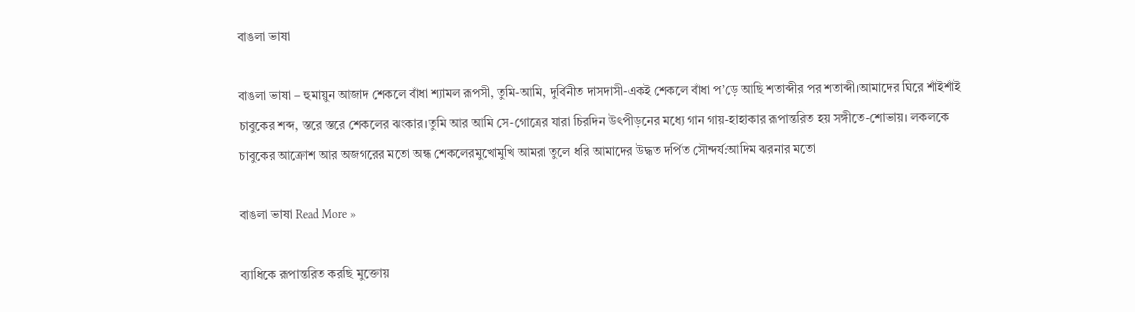বাঙলা ভাষা

বাঙলা ভাষা – হুমায়ুন আজাদ শেকলে বাঁধা শ্যামল রূপসী, তুমি-আমি, দুর্বিনীত দাসদাসী-একই শেকলে বাঁধা প’ড়ে আছি শতাব্দীর পর শতাব্দী।আমাদের ঘিরে শাঁইশাঁই চাবুকের শব্দ, স্তরে স্তরে শেকলের ঝংকার।তুমি আর আমি সে-গোত্রের যারা চিরদিন উৎপীড়নের মধ্যে গান গায়-হাহাকার রূপান্তরিত হয় সঙ্গীতে-শোভায়। লকলকে চাবুকের আক্রোশ আর অজগরের মতো অন্ধ শেকলেরমুখোমুখি আমরা তুলে ধরি আমাদের উদ্ধত দর্পিত সৌন্দর্য:আদিম ঝরনার মতো

বাঙলা ভাষা Read More »

ব্যাধিকে রূপান্তরিত করছি মুক্তোয়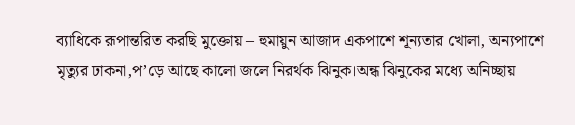ব্যাধিকে রূপান্তরিত করছি মুক্তোয় – হুমায়ুন আজাদ একপাশে শূন্যতার খোলা, অন্যপাশে মৃত্যুর ঢাকনা,প’ড়ে আছে কালো জলে নিরর্থক ঝিনুক।অন্ধ ঝিনুকের মধ্যে অনিচ্ছায়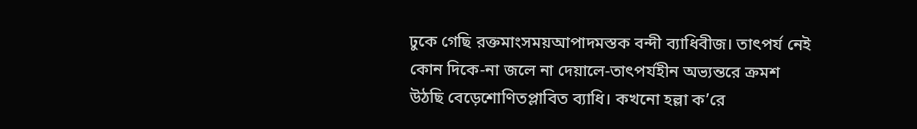ঢুকে গেছি রক্তমাংসময়আপাদমস্তক বন্দী ব্যাধিবীজ। তাৎপর্য নেই কোন দিকে-না জলে না দেয়ালে-তাৎপর্যহীন অভ্যন্তরে ক্রমশ উঠছি বেড়েশোণিতপ্লাবিত ব্যাধি। কখনো হল্লা ক’রে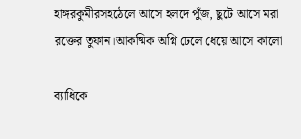হাঙ্গরকুমীরসহঠেলে আসে হলদে পুঁজ, ছুটে আসে মরা রক্তের তুফান।আকষ্মিক অগ্নি ঢেলে ধেয়ে আসে কালো

ব্যাধিকে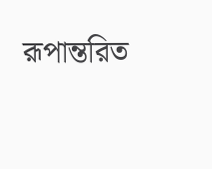রূপান্তরিত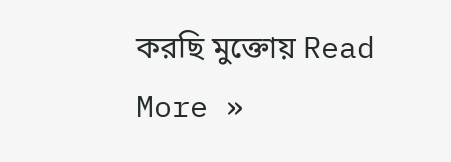করছি মুক্তোয় Read More »